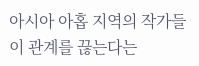아시아 아홉 지역의 작가들이 관계를 끊는다는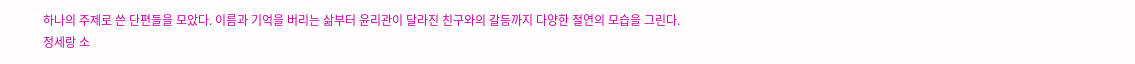하나의 주제로 쓴 단편들을 모았다. 이름과 기억을 버리는 삶부터 윤리관이 달라진 친구와의 갈등까지 다양한 절연의 모습을 그린다.
정세랑 소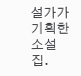설가가 기획한 소설집.